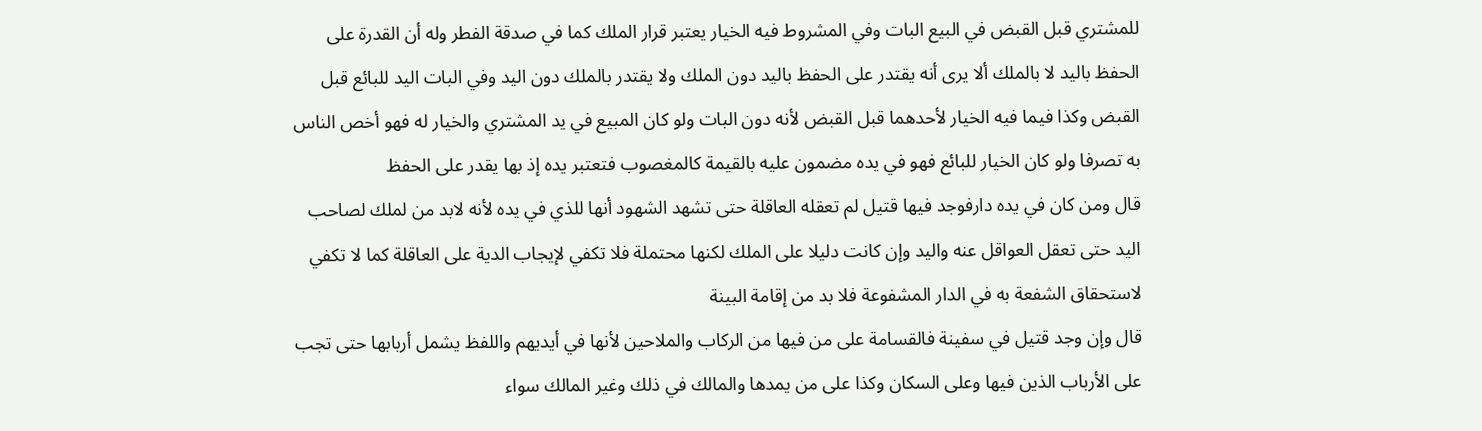للمشتري قبل القبض في البيع البات وفي المشروط فيه الخيار يعتبر قرار الملك كما في صدقة الفطر وله أن القدرة على الحفظ باليد لا بالملك ألا يرى أنه يقتدر على الحفظ باليد دون الملك ولا يقتدر بالملك دون اليد وفي البات اليد للبائع قبل القبض وكذا فيما فيه الخيار لأحدهما قبل القبض لأنه دون البات ولو كان المبيع في يد المشتري والخيار له فهو أخص الناس به تصرفا ولو كان الخيار للبائع فهو في يده مضمون عليه بالقيمة كالمغصوب فتعتبر يده إذ بها يقدر على الحفظ
قال ومن كان في يده دارفوجد فيها قتيل لم تعقله العاقلة حتى تشهد الشهود أنها للذي في يده لأنه لابد من لملك لصاحب اليد حتى تعقل العواقل عنه واليد وإن كانت دليلا على الملك لكنها محتملة فلا تكفي لإيجاب الدية على العاقلة كما لا تكفي لاستحقاق الشفعة به في الدار المشفوعة فلا بد من إقامة البينة
قال وإن وجد قتيل في سفينة فالقسامة على من فيها من الركاب والملاحين لأنها في أيديهم واللفظ يشمل أربابها حتى تجب على الأرباب الذين فيها وعلى السكان وكذا على من يمدها والمالك في ذلك وغير المالك سواء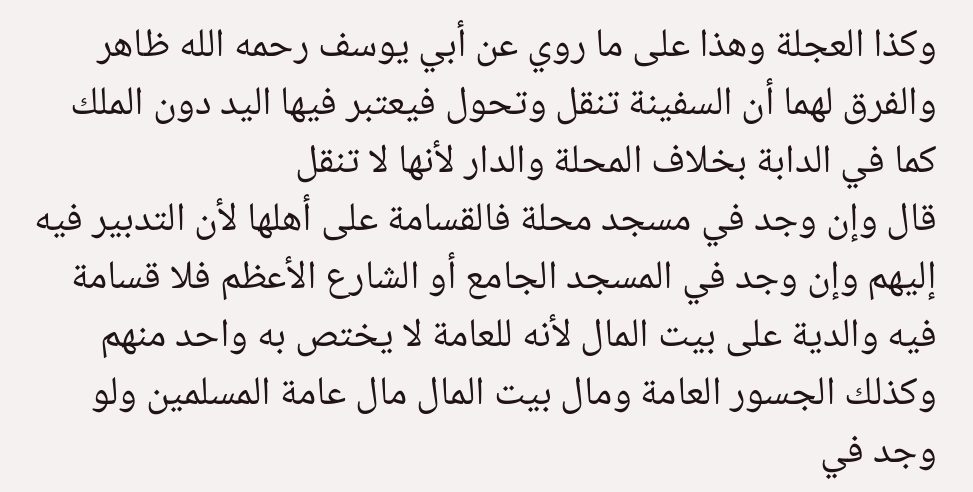وكذا العجلة وهذا على ما روي عن أبي يوسف رحمه الله ظاهر والفرق لهما أن السفينة تنقل وتحول فيعتبر فيها اليد دون الملك كما في الدابة بخلاف المحلة والدار لأنها لا تنقل
قال وإن وجد في مسجد محلة فالقسامة على أهلها لأن التدبير فيه إليهم وإن وجد في المسجد الجامع أو الشارع الأعظم فلا قسامة فيه والدية على بيت المال لأنه للعامة لا يختص به واحد منهم وكذلك الجسور العامة ومال بيت المال مال عامة المسلمين ولو وجد في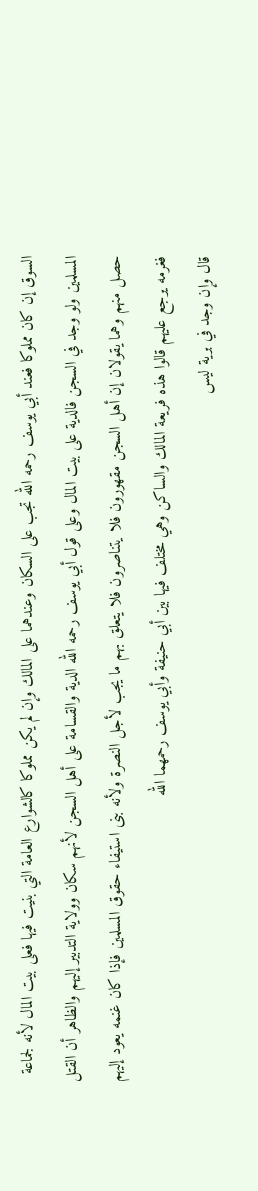السوق إن كان مملوكا فعند أبي يوسف رحمه الله تجب على السكان وعندهما على المالك وإن لم يكن مملوكا كالشوارع العامة التي بنيت فيها فعلى بيت المال لأنه لجماعة المسلمين ولو وجد في السجن فالدية على بيت المال وعلى قول أبي يوسف رحمه الله الدية والقسامة على أهل السجن لأنهم سكان وولاية التدبير إليهم والظاهر أن القتل حصل منهم وهما يقولان إن أهل السجن مقهورون فلا يتناصرون فلا يتعلق بهم ما يجب لأجل النصرة ولأنه بنى استيفاء حقوق المسلمين فإذا كان غنمه يعود إليهم فغرمه يرجع عليهم قالوا هذه فريعة المالك والساكن وهي مختلف فيها بين أبي حنيفة وأبي يوسف رحمهما الله
قال وإن وجد في برية ليس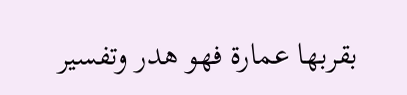بقربها عمارة فهو هدر وتفسير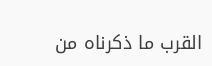القرب ما ذكرناه من